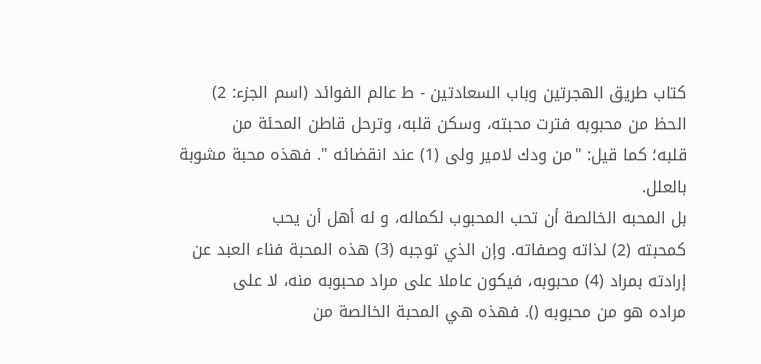كتاب طريق الهجرتين وباب السعادتين - ط عالم الفوائد (اسم الجزء: 2)
الحظ من محبوبه فترت محبته، وسكن قلبه، وترحل قاطن المحئة من
قلبه؛ كما قيل: "من ودك لامير ولى (1) عند انقضائه ". فهذه محبة مشوبة
بالعلل.
بل المحبه الخالصة أن تحب المحبوب لكماله، و له أهل أن يحب
كمحبته (2) لذاته وصفاته. وإن الذي توجبه (3) هذه المحبة فناء العبد عن
إرادته بمراد (4) محبوبه، فيكون عاملا على مراد محبوبه منه، لا على
مراده هو من محبوبه (). فهذه هي المحبة الخالصة من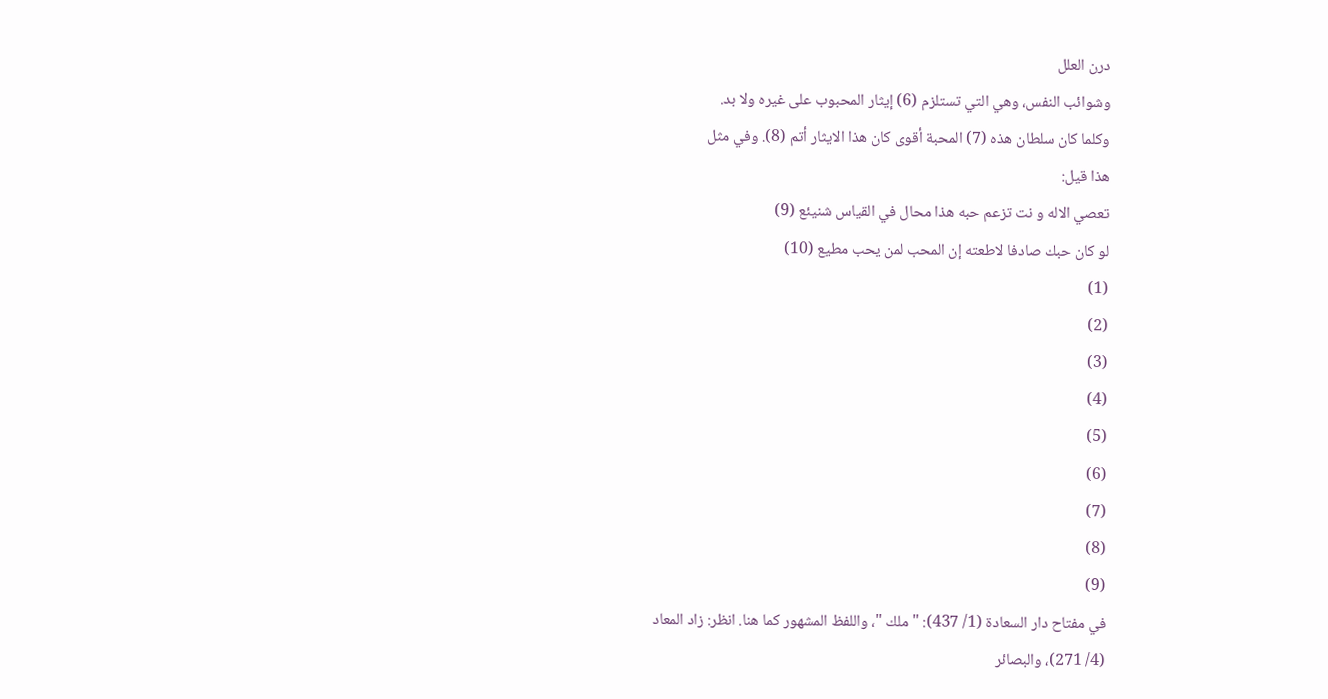درن العلل
وشوائب النفس، وهي التي تستلزم (6) إيثار المحبوب على غيره ولا بد.
وكلما كان سلطان هذه (7) المحبة أقوى كان هذا الايثار أتم (8). وفي مثل
هذا قيل:
تعصي الاله و نت تزعم حبه هذا محال في القياس شنيئع (9)
لو كان حبك صادفا لاطعته إن المحب لمن يحب مطيع (10)
(1)
(2)
(3)
(4)
(5)
(6)
(7)
(8)
(9)
في مفتاح دار السعادة (1/ 437): " ملك "، واللفظ المشهور كما هنا. انظر: زاد المعاد
(4/ 271)، والبصائر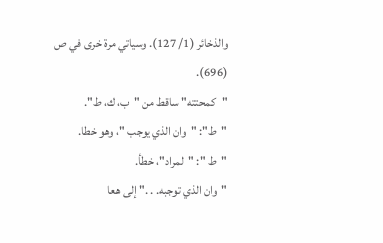والذخائر (1/ 127). وسياتي مرة خرى في ص (696).
"كمحتته" ساقط من "ب، ك، ط".
"ط": "وان الذي يوجب "، وهو خطا.
"ط ": "لمراد"، خطأ.
"وان الذي توجبه. . ." إلى هعا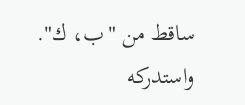ساقط من "ب، ك". واستدركه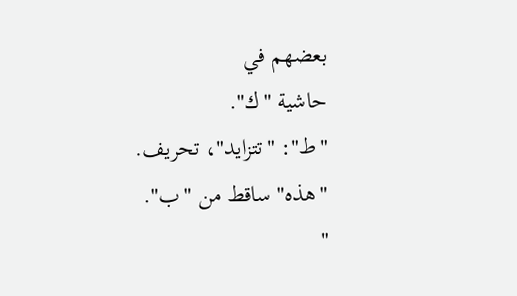بعضهم في
حاشية "ك".
"ط": "تتزايد"، تحريف.
"هذه" ساقط من "ب".
"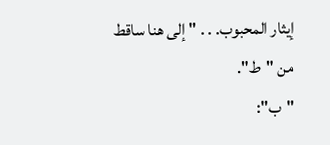إيثار المحبوب. . . " إلى هنا ساقط من "ط".
"ب":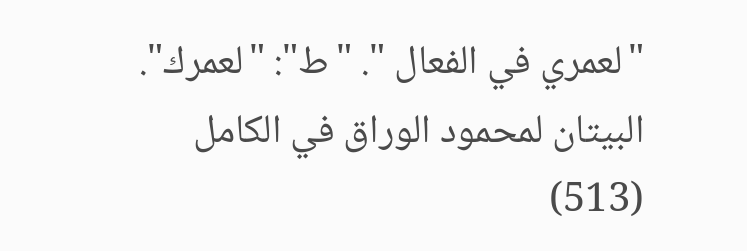"لعمري في الفعال ". "ط": "لعمرك".
البيتان لمحمود الوراق في الكامل (513)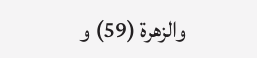والزهرة (59) و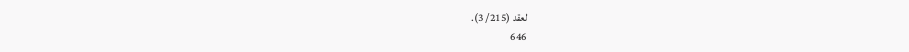لعقد (215/ 3).
646